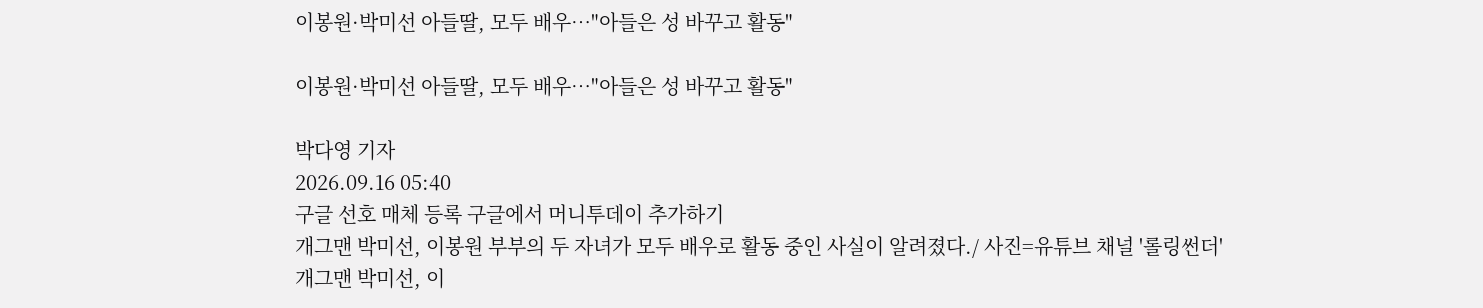이봉원·박미선 아들딸, 모두 배우…"아들은 성 바꾸고 활동"

이봉원·박미선 아들딸, 모두 배우…"아들은 성 바꾸고 활동"

박다영 기자
2026.09.16 05:40
구글 선호 매체 등록 구글에서 머니투데이 추가하기
개그맨 박미선, 이봉원 부부의 두 자녀가 모두 배우로 활동 중인 사실이 알려졌다./ 사진=유튜브 채널 '롤링썬더'
개그맨 박미선, 이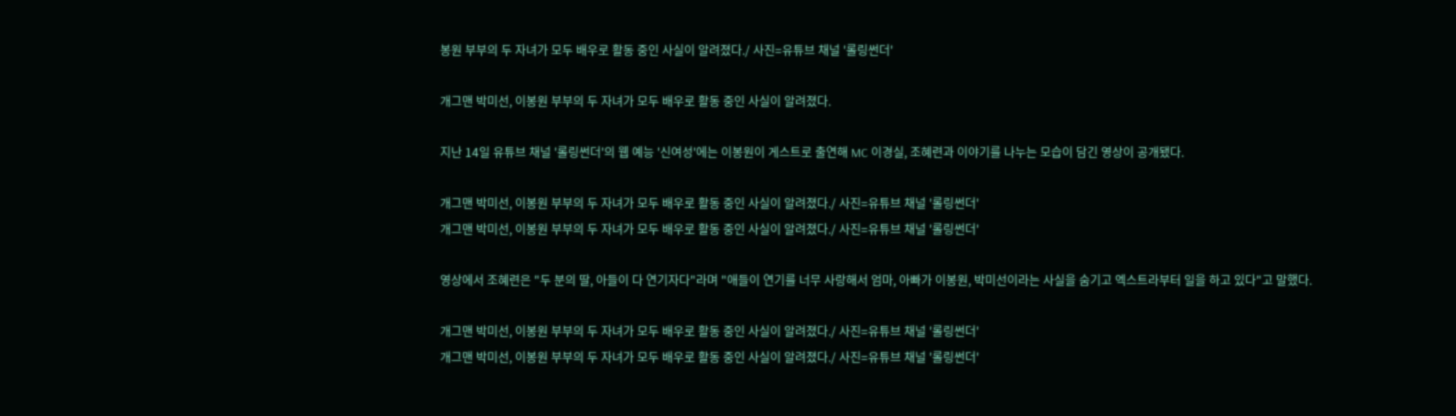봉원 부부의 두 자녀가 모두 배우로 활동 중인 사실이 알려졌다./ 사진=유튜브 채널 '롤링썬더'

개그맨 박미선, 이봉원 부부의 두 자녀가 모두 배우로 활동 중인 사실이 알려졌다.

지난 14일 유튜브 채널 '롤링썬더'의 웹 예능 '신여성'에는 이봉원이 게스트로 출연해 MC 이경실, 조혜련과 이야기를 나누는 모습이 담긴 영상이 공개됐다.

개그맨 박미선, 이봉원 부부의 두 자녀가 모두 배우로 활동 중인 사실이 알려졌다./ 사진=유튜브 채널 '롤링썬더'
개그맨 박미선, 이봉원 부부의 두 자녀가 모두 배우로 활동 중인 사실이 알려졌다./ 사진=유튜브 채널 '롤링썬더'

영상에서 조혜련은 "두 분의 딸, 아들이 다 연기자다"라며 "애들이 연기를 너무 사랑해서 엄마, 아빠가 이봉원, 박미선이라는 사실을 숨기고 엑스트라부터 일을 하고 있다"고 말했다.

개그맨 박미선, 이봉원 부부의 두 자녀가 모두 배우로 활동 중인 사실이 알려졌다./ 사진=유튜브 채널 '롤링썬더'
개그맨 박미선, 이봉원 부부의 두 자녀가 모두 배우로 활동 중인 사실이 알려졌다./ 사진=유튜브 채널 '롤링썬더'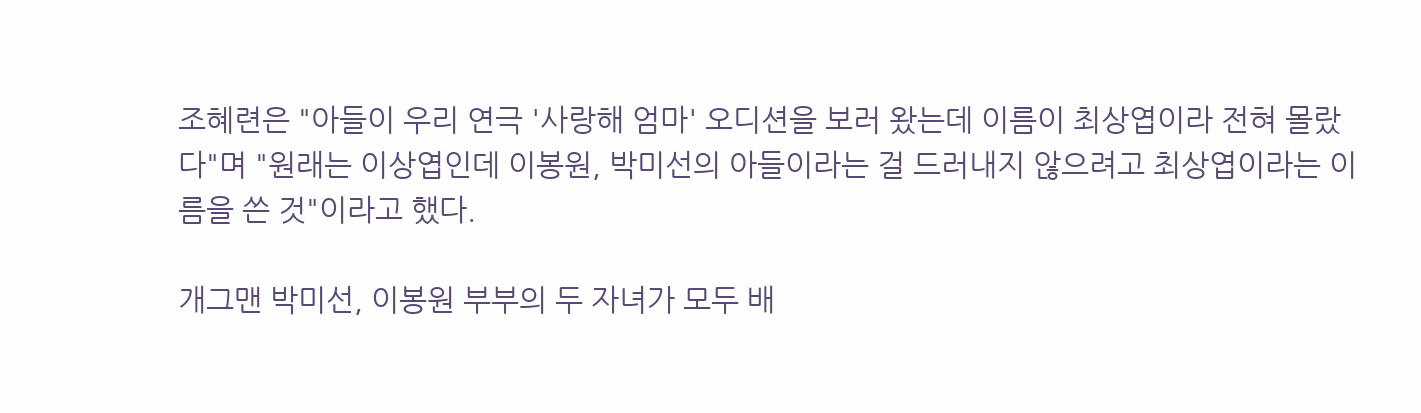조혜련은 "아들이 우리 연극 '사랑해 엄마' 오디션을 보러 왔는데 이름이 최상엽이라 전혀 몰랐다"며 "원래는 이상엽인데 이봉원, 박미선의 아들이라는 걸 드러내지 않으려고 최상엽이라는 이름을 쓴 것"이라고 했다.

개그맨 박미선, 이봉원 부부의 두 자녀가 모두 배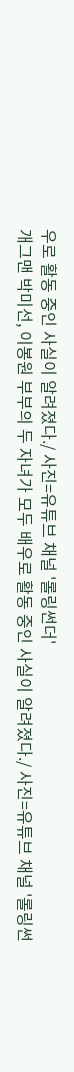우로 활동 중인 사실이 알려졌다./ 사진=유튜브 채널 '롤링썬더'
개그맨 박미선, 이봉원 부부의 두 자녀가 모두 배우로 활동 중인 사실이 알려졌다./ 사진=유튜브 채널 '롤링썬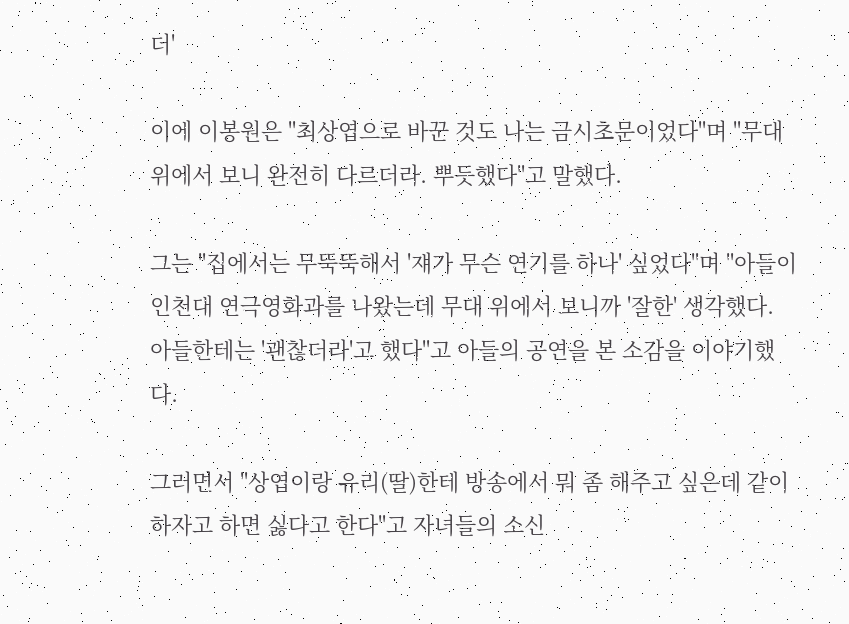더'

이에 이봉원은 "최상엽으로 바꾼 것도 나는 금시초문이었다"며 "무대 위에서 보니 완전히 다르더라. 뿌듯했다"고 말했다.

그는 "집에서는 무뚝뚝해서 '쟤가 무슨 연기를 하나' 싶었다"며 "아들이 인천대 연극영화과를 나왔는데 무대 위에서 보니까 '잘한' 생각했다. 아들한테는 '괜찮더라'고 했다"고 아들의 공연을 본 소감을 이야기했다.

그러면서 "상엽이랑 유리(딸)한테 방송에서 뭐 좀 해주고 싶은데 같이 하자고 하면 싫다고 한다"고 자녀들의 소신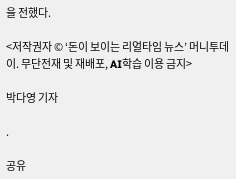을 전했다.

<저작권자 © ‘돈이 보이는 리얼타임 뉴스’ 머니투데이. 무단전재 및 재배포, AI학습 이용 금지>

박다영 기자

.

공유